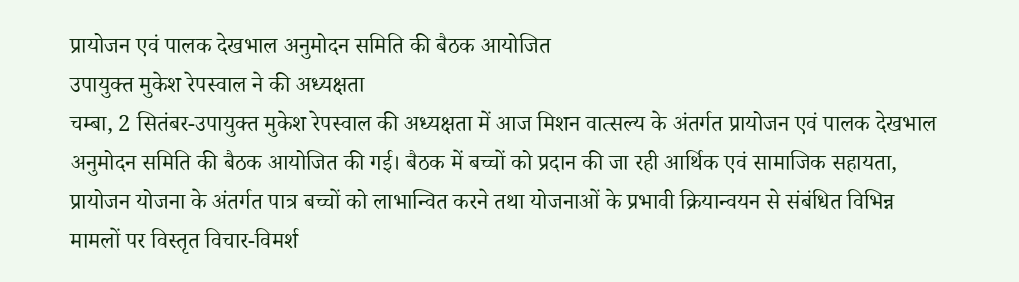प्रायोजन एवं पालक देखभाल अनुमोदन समिति की बैठक आयोजित
उपायुक्त मुकेश रेपस्वाल ने की अध्यक्षता
चम्बा, 2 सितंबर-उपायुक्त मुकेश रेपस्वाल की अध्यक्षता में आज मिशन वात्सल्य के अंतर्गत प्रायोजन एवं पालक देखभाल अनुमोदन समिति की बैठक आयोजित की गई। बैठक में बच्चों को प्रदान की जा रही आर्थिक एवं सामाजिक सहायता, प्रायोजन योजना के अंतर्गत पात्र बच्चों को लाभान्वित करने तथा योजनाओं के प्रभावी क्रियान्वयन से संबंधित विभिन्न मामलों पर विस्तृत विचार-विमर्श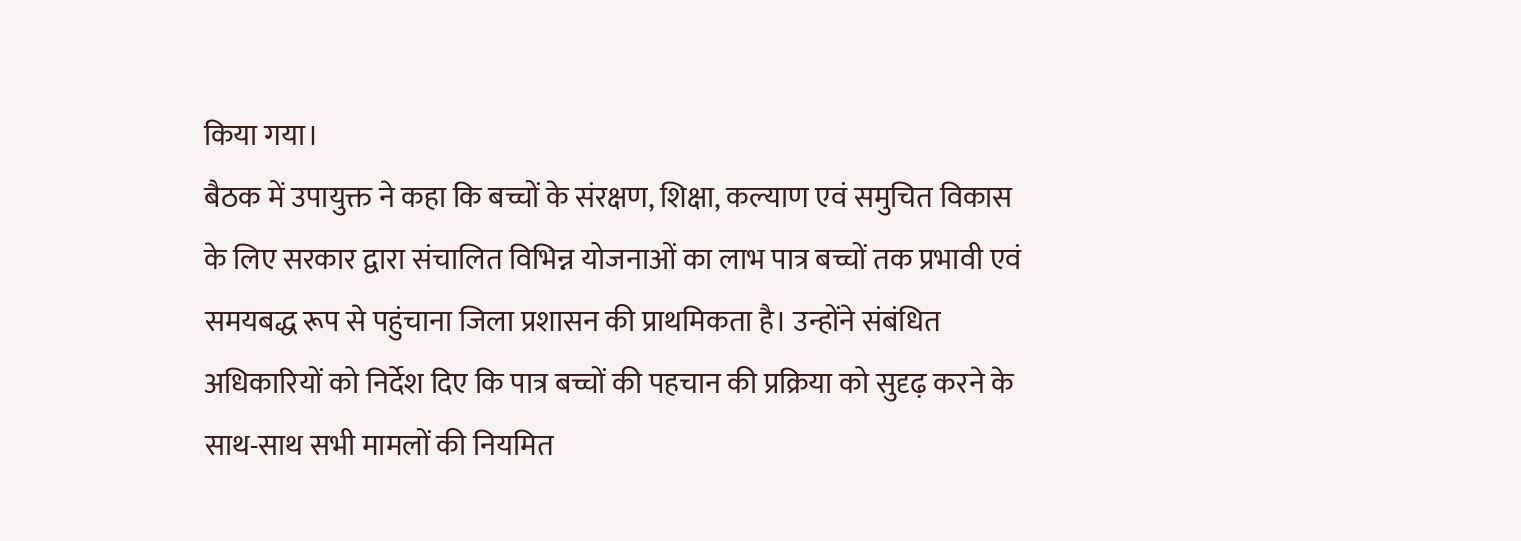किया गया।
बैठक में उपायुक्त ने कहा कि बच्चों के संरक्षण, शिक्षा, कल्याण एवं समुचित विकास के लिए सरकार द्वारा संचालित विभिन्न योजनाओं का लाभ पात्र बच्चों तक प्रभावी एवं समयबद्ध रूप से पहुंचाना जिला प्रशासन की प्राथमिकता है। उन्होंने संबंधित अधिकारियों को निर्देश दिए कि पात्र बच्चों की पहचान की प्रक्रिया को सुदृढ़ करने के साथ-साथ सभी मामलों की नियमित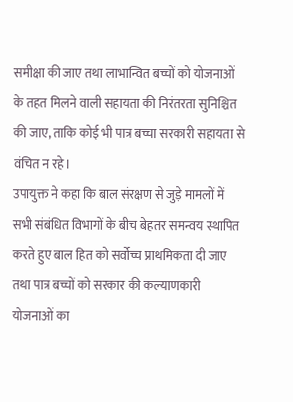समीक्षा की जाए तथा लाभान्वित बच्चों को योजनाओं के तहत मिलने वाली सहायता की निरंतरता सुनिश्चित की जाए, ताकि कोई भी पात्र बच्चा सरकारी सहायता से वंचित न रहे।
उपायुक्त ने कहा कि बाल संरक्षण से जुड़े मामलों में सभी संबंधित विभागों के बीच बेहतर समन्वय स्थापित करते हुए बाल हित को सर्वोच्च प्राथमिकता दी जाए तथा पात्र बच्चों को सरकार की कल्याणकारी योजनाओं का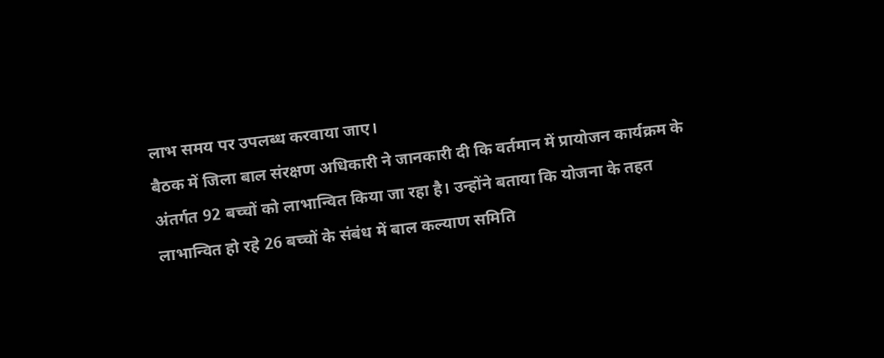लाभ समय पर उपलब्ध करवाया जाए।
बैठक में जिला बाल संरक्षण अधिकारी ने जानकारी दी कि वर्तमान में प्रायोजन कार्यक्रम के अंतर्गत 92 बच्चों को लाभान्वित किया जा रहा है। उन्होंने बताया कि योजना के तहत लाभान्वित हो रहे 26 बच्चों के संबंध में बाल कल्याण समिति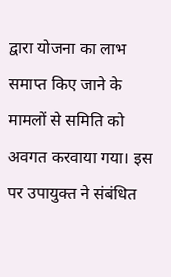द्वारा योजना का लाभ समाप्त किए जाने के मामलों से समिति को अवगत करवाया गया। इस पर उपायुक्त ने संबंधित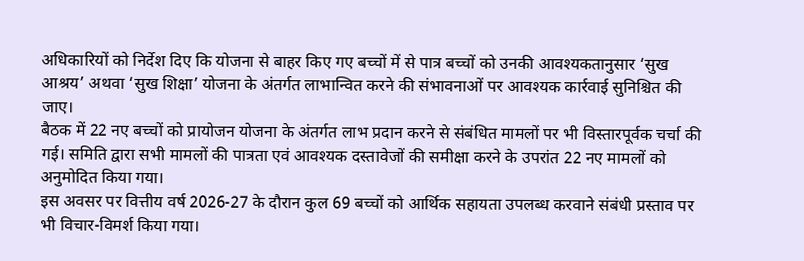अधिकारियों को निर्देश दिए कि योजना से बाहर किए गए बच्चों में से पात्र बच्चों को उनकी आवश्यकतानुसार ‘सुख आश्रय’ अथवा ‘सुख शिक्षा’ योजना के अंतर्गत लाभान्वित करने की संभावनाओं पर आवश्यक कार्रवाई सुनिश्चित की जाए।
बैठक में 22 नए बच्चों को प्रायोजन योजना के अंतर्गत लाभ प्रदान करने से संबंधित मामलों पर भी विस्तारपूर्वक चर्चा की गई। समिति द्वारा सभी मामलों की पात्रता एवं आवश्यक दस्तावेजों की समीक्षा करने के उपरांत 22 नए मामलों को अनुमोदित किया गया।
इस अवसर पर वित्तीय वर्ष 2026-27 के दौरान कुल 69 बच्चों को आर्थिक सहायता उपलब्ध करवाने संबंधी प्रस्ताव पर भी विचार-विमर्श किया गया।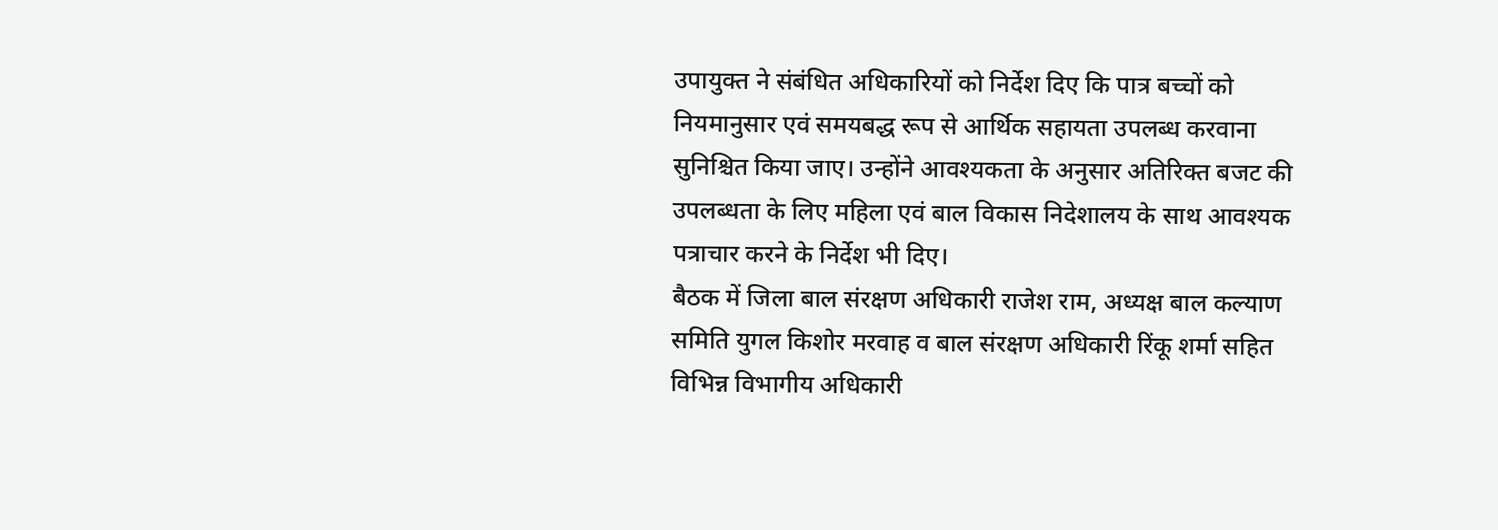उपायुक्त ने संबंधित अधिकारियों को निर्देश दिए कि पात्र बच्चों को नियमानुसार एवं समयबद्ध रूप से आर्थिक सहायता उपलब्ध करवाना सुनिश्चित किया जाए। उन्होंने आवश्यकता के अनुसार अतिरिक्त बजट की उपलब्धता के लिए महिला एवं बाल विकास निदेशालय के साथ आवश्यक पत्राचार करने के निर्देश भी दिए।
बैठक में जिला बाल संरक्षण अधिकारी राजेश राम, अध्यक्ष बाल कल्याण समिति युगल किशोर मरवाह व बाल संरक्षण अधिकारी रिंकू शर्मा सहित विभिन्न विभागीय अधिकारी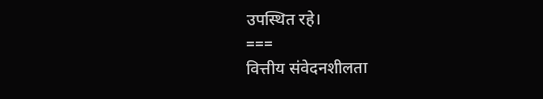उपस्थित रहे।
===
वित्तीय संवेदनशीलता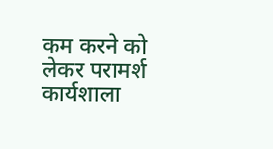कम करने को लेकर परामर्श कार्यशाला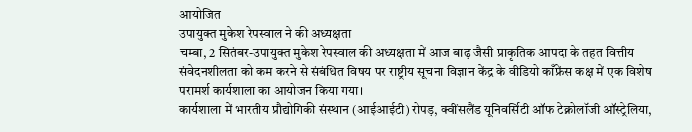आयोजित
उपायुक्त मुकेश रेपस्वाल ने की अध्यक्षता
चम्बा, 2 सितंबर-उपायुक्त मुकेश रेपस्वाल की अध्यक्षता में आज बाढ़ जैसी प्राकृतिक आपदा के तहत वित्तीय संवेदनशीलता को कम करने से संबंधित विषय पर राष्ट्रीय सूचना विज्ञान केंद्र के वीडियो काँफ्रेंस कक्ष में एक विशेष परामर्श कार्यशाला का आयोजन किया गया।
कार्यशाला में भारतीय प्रौद्योगिकी संस्थान (आईआईटी) रोपड़, क्वींसलैंड यूनिवर्सिटी ऑफ टेक्नोलॉजी ऑस्ट्रेलिया,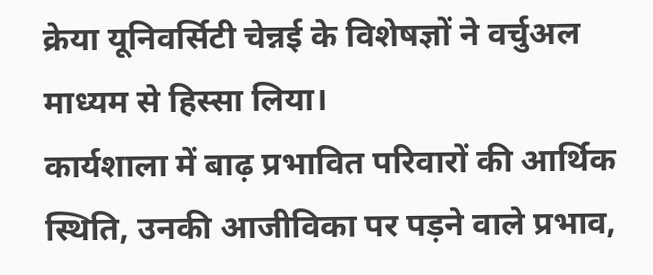क्रेया यूनिवर्सिटी चेन्नई के विशेषज्ञों ने वर्चुअल माध्यम से हिस्सा लिया।
कार्यशाला में बाढ़ प्रभावित परिवारों की आर्थिक स्थिति, उनकी आजीविका पर पड़ने वाले प्रभाव,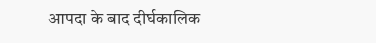आपदा के बाद दीर्घकालिक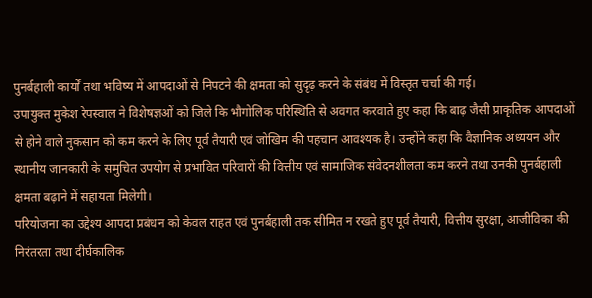पुनर्बहाली कार्यों तथा भविष्य में आपदाओं से निपटने की क्षमता को सुदृढ़ करने के संबंध में विस्तृत चर्चा की गई।
उपायुक्त मुकेश रेपस्वाल ने विशेषज्ञओं को जिले कि भौगोलिक परिस्थिति से अवगत करवाते हुए कहा कि बाढ़ जैसी प्राकृतिक आपदाओं से होने वाले नुकसान को कम करने के लिए पूर्व तैयारी एवं जोखिम की पहचान आवश्यक है। उन्होंने कहा कि वैज्ञानिक अध्ययन और स्थानीय जानकारी के समुचित उपयोग से प्रभावित परिवारों की वित्तीय एवं सामाजिक संवेदनशीलता कम करने तथा उनकी पुनर्बहाली क्षमता बढ़ाने में सहायता मिलेगी।
परियोजना का उद्देश्य आपदा प्रबंधन को केवल राहत एवं पुनर्बहाली तक सीमित न रखते हुए पूर्व तैयारी, वित्तीय सुरक्षा, आजीविका की निरंतरता तथा दीर्घकालिक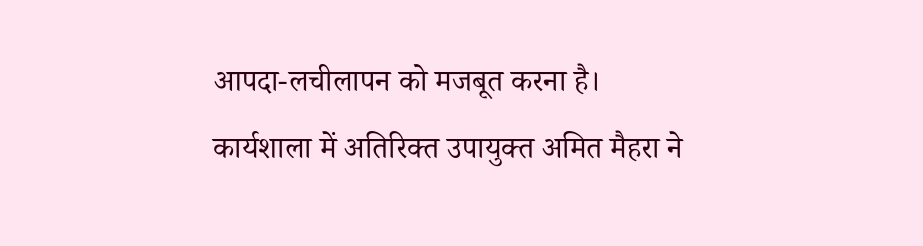आपदा-लचीलापन को मजबूत करना है।
कार्यशाला में अतिरिक्त उपायुक्त अमित मैहरा ने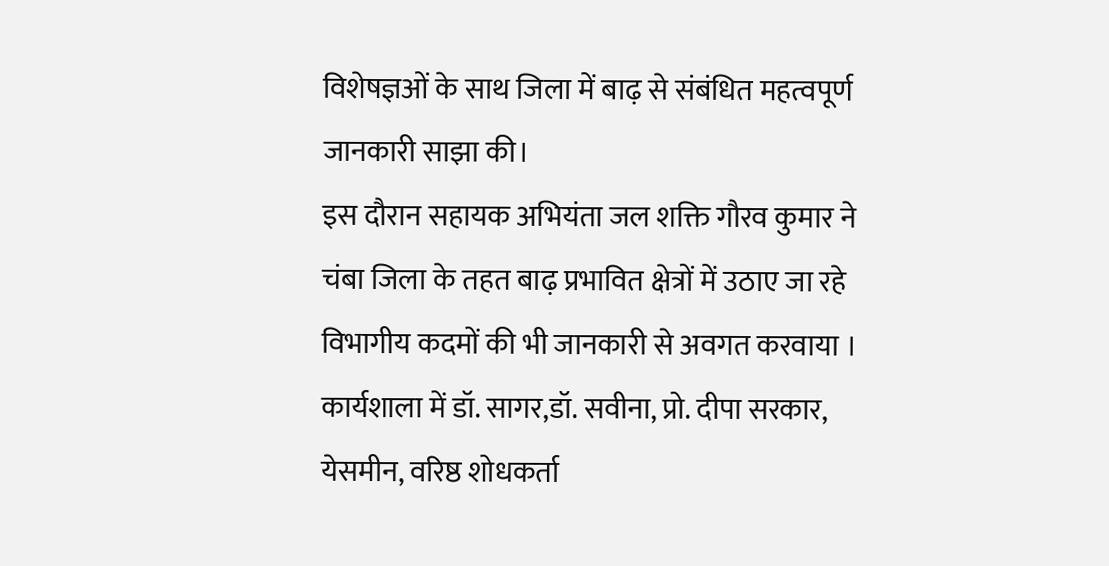विशेषज्ञओं के साथ जिला में बाढ़ से संबंधित महत्वपूर्ण जानकारी साझा की।
इस दौरान सहायक अभियंता जल शक्ति गौरव कुमार ने चंबा जिला के तहत बाढ़ प्रभावित क्षेत्रों में उठाए जा रहे विभागीय कदमों की भी जानकारी से अवगत करवाया ।
कार्यशाला में डॉ. सागर,डॉ. सवीना, प्रो. दीपा सरकार, येसमीन, वरिष्ठ शोधकर्ता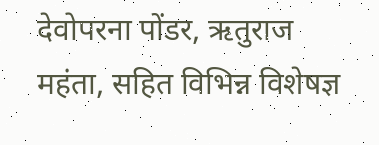देवोपरना पोंडर, ऋतुराज महंता, सहित विभिन्न विशेषज्ञ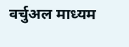वर्चुअल माध्यम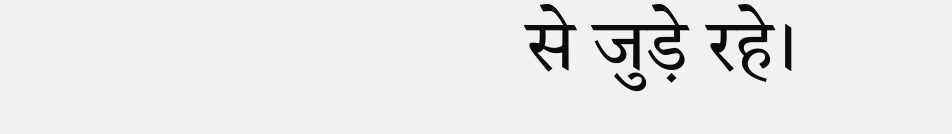से जुड़े रहे।